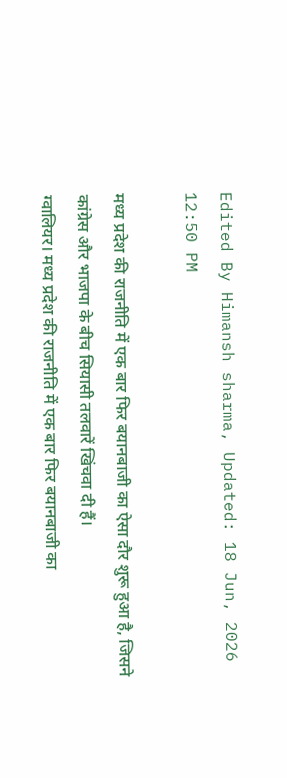Edited By Himansh sharma, Updated: 18 Jun, 2026 12:50 PM

मध्य प्रदेश की राजनीति में एक बार फिर बयानबाजी का ऐसा दौर शुरू हुआ है, जिसने कांग्रेस और भाजपा के बीच सियासी तलवारें खिंचवा दी हैं।
ग्वालियर। मध्य प्रदेश की राजनीति में एक बार फिर बयानबाजी का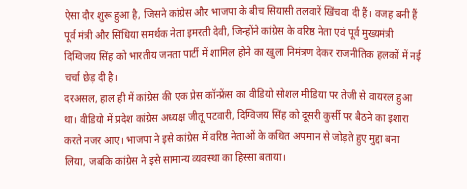ऐसा दौर शुरू हुआ है, जिसने कांग्रेस और भाजपा के बीच सियासी तलवारें खिंचवा दी हैं। वजह बनी हैं पूर्व मंत्री और सिंधिया समर्थक नेता इमरती देवी, जिन्होंने कांग्रेस के वरिष्ठ नेता एवं पूर्व मुख्यमंत्री दिग्विजय सिंह को भारतीय जनता पार्टी में शामिल होने का खुला निमंत्रण देकर राजनीतिक हलकों में नई चर्चा छेड़ दी है।
दरअसल, हाल ही में कांग्रेस की एक प्रेस कॉन्फ्रेंस का वीडियो सोशल मीडिया पर तेजी से वायरल हुआ था। वीडियो में प्रदेश कांग्रेस अध्यक्ष जीतू पटवारी, दिग्विजय सिंह को दूसरी कुर्सी पर बैठने का इशारा करते नजर आए। भाजपा ने इसे कांग्रेस में वरिष्ठ नेताओं के कथित अपमान से जोड़ते हुए मुद्दा बना लिया, जबकि कांग्रेस ने इसे सामान्य व्यवस्था का हिस्सा बताया।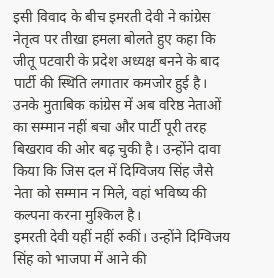इसी विवाद के बीच इमरती देवी ने कांग्रेस नेतृत्व पर तीखा हमला बोलते हुए कहा कि जीतू पटवारी के प्रदेश अध्यक्ष बनने के बाद पार्टी की स्थिति लगातार कमजोर हुई है। उनके मुताबिक कांग्रेस में अब वरिष्ठ नेताओं का सम्मान नहीं बचा और पार्टी पूरी तरह बिखराव की ओर बढ़ चुकी है। उन्होंने दावा किया कि जिस दल में दिग्विजय सिंह जैसे नेता को सम्मान न मिले, वहां भविष्य की कल्पना करना मुश्किल है।
इमरती देवी यहीं नहीं रुकीं। उन्होंने दिग्विजय सिंह को भाजपा में आने की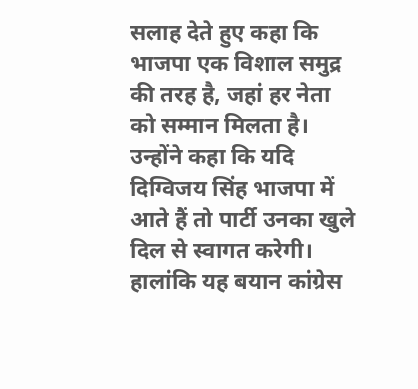सलाह देते हुए कहा कि भाजपा एक विशाल समुद्र की तरह है, जहां हर नेता को सम्मान मिलता है। उन्होंने कहा कि यदि दिग्विजय सिंह भाजपा में आते हैं तो पार्टी उनका खुले दिल से स्वागत करेगी।
हालांकि यह बयान कांग्रेस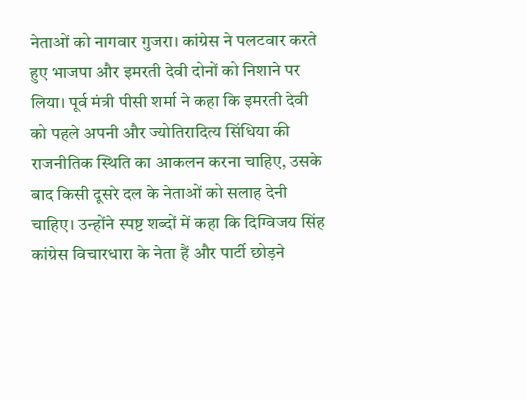नेताओं को नागवार गुजरा। कांग्रेस ने पलटवार करते हुए भाजपा और इमरती देवी दोनों को निशाने पर लिया। पूर्व मंत्री पीसी शर्मा ने कहा कि इमरती देवी को पहले अपनी और ज्योतिरादित्य सिंधिया की राजनीतिक स्थिति का आकलन करना चाहिए, उसके बाद किसी दूसरे दल के नेताओं को सलाह देनी चाहिए। उन्होंने स्पष्ट शब्दों में कहा कि दिग्विजय सिंह कांग्रेस विचारधारा के नेता हैं और पार्टी छोड़ने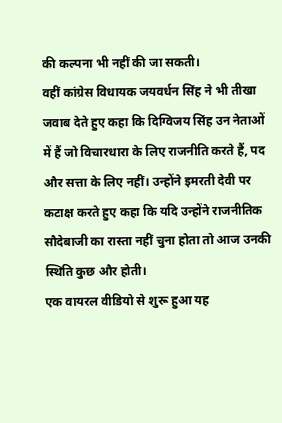की कल्पना भी नहीं की जा सकती।
वहीं कांग्रेस विधायक जयवर्धन सिंह ने भी तीखा जवाब देते हुए कहा कि दिग्विजय सिंह उन नेताओं में हैं जो विचारधारा के लिए राजनीति करते हैं, पद और सत्ता के लिए नहीं। उन्होंने इमरती देवी पर कटाक्ष करते हुए कहा कि यदि उन्होंने राजनीतिक सौदेबाजी का रास्ता नहीं चुना होता तो आज उनकी स्थिति कुछ और होती।
एक वायरल वीडियो से शुरू हुआ यह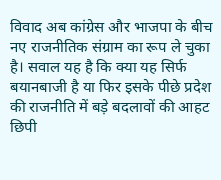विवाद अब कांग्रेस और भाजपा के बीच नए राजनीतिक संग्राम का रूप ले चुका है। सवाल यह है कि क्या यह सिर्फ बयानबाजी है या फिर इसके पीछे प्रदेश की राजनीति में बड़े बदलावों की आहट छिपी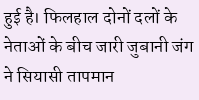हुई है। फिलहाल दोनों दलों के नेताओं के बीच जारी जुबानी जंग ने सियासी तापमान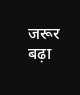जरूर बढ़ा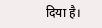दिया है।